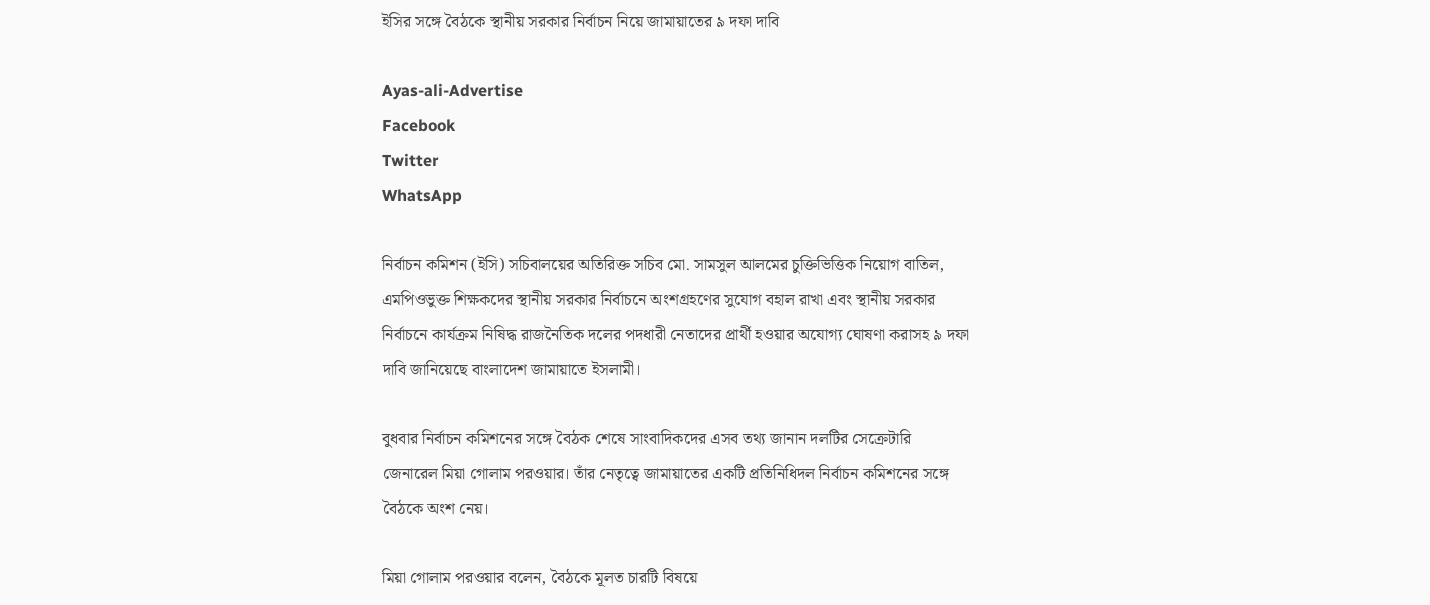ইসির সঙ্গে বৈঠকে স্থানীয় সরকার নির্বাচন নিয়ে জামায়াতের ৯ দফা দাবি

Ayas-ali-Advertise
Facebook
Twitter
WhatsApp

নির্বাচন কমিশন (ইসি) সচিবালয়ের অতিরিক্ত সচিব মো. সামসুল আলমের চুক্তিভিত্তিক নিয়োগ বাতিল, এমপিওভুক্ত শিক্ষকদের স্থানীয় সরকার নির্বাচনে অংশগ্রহণের সুযোগ বহাল রাখা এবং স্থানীয় সরকার নির্বাচনে কার্যক্রম নিষিদ্ধ রাজনৈতিক দলের পদধারী নেতাদের প্রার্থী হওয়ার অযোগ্য ঘোষণা করাসহ ৯ দফা দাবি জানিয়েছে বাংলাদেশ জামায়াতে ইসলামী।

বুধবার নির্বাচন কমিশনের সঙ্গে বৈঠক শেষে সাংবাদিকদের এসব তথ্য জানান দলটির সেক্রেটারি জেনারেল মিয়া গোলাম পরওয়ার। তাঁর নেতৃত্বে জামায়াতের একটি প্রতিনিধিদল নির্বাচন কমিশনের সঙ্গে বৈঠকে অংশ নেয়।

মিয়া গোলাম পরওয়ার বলেন, বৈঠকে মূলত চারটি বিষয়ে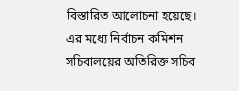বিস্তারিত আলোচনা হয়েছে। এর মধ্যে নির্বাচন কমিশন সচিবালয়ের অতিরিক্ত সচিব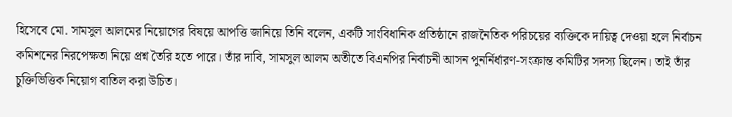হিসেবে মো. সামসুল আলমের নিয়োগের বিষয়ে আপত্তি জানিয়ে তিনি বলেন, একটি সাংবিধানিক প্রতিষ্ঠানে রাজনৈতিক পরিচয়ের ব্যক্তিকে দায়িত্ব দেওয়া হলে নির্বাচন কমিশনের নিরপেক্ষতা নিয়ে প্রশ্ন তৈরি হতে পারে। তাঁর দাবি, সামসুল আলম অতীতে বিএনপির নির্বাচনী আসন পুনর্নির্ধারণ-সংক্রান্ত কমিটির সদস্য ছিলেন। তাই তাঁর চুক্তিভিত্তিক নিয়োগ বাতিল করা উচিত।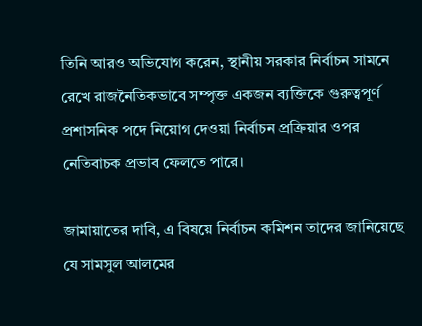তিনি আরও অভিযোগ করেন, স্থানীয় সরকার নির্বাচন সামনে রেখে রাজনৈতিকভাবে সম্পৃক্ত একজন ব্যক্তিকে গুরুত্বপূর্ণ প্রশাসনিক পদে নিয়োগ দেওয়া নির্বাচন প্রক্রিয়ার ওপর নেতিবাচক প্রভাব ফেলতে পারে।

জামায়াতের দাবি, এ বিষয়ে নির্বাচন কমিশন তাদের জানিয়েছে যে সামসুল আলমের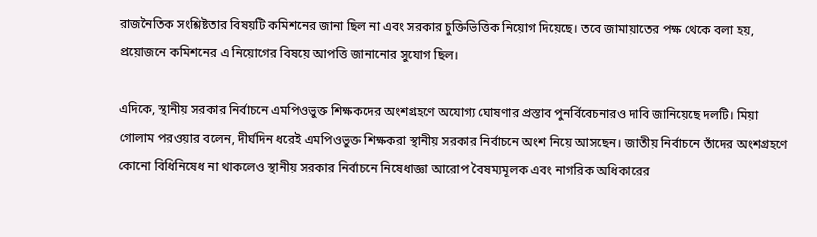রাজনৈতিক সংশ্লিষ্টতার বিষয়টি কমিশনের জানা ছিল না এবং সরকার চুক্তিভিত্তিক নিয়োগ দিয়েছে। তবে জামায়াতের পক্ষ থেকে বলা হয়, প্রয়োজনে কমিশনের এ নিয়োগের বিষয়ে আপত্তি জানানোর সুযোগ ছিল।

এদিকে, স্থানীয় সরকার নির্বাচনে এমপিওভুক্ত শিক্ষকদের অংশগ্রহণে অযোগ্য ঘোষণার প্রস্তাব পুনর্বিবেচনারও দাবি জানিয়েছে দলটি। মিয়া গোলাম পরওয়ার বলেন, দীর্ঘদিন ধরেই এমপিওভুক্ত শিক্ষকরা স্থানীয় সরকার নির্বাচনে অংশ নিয়ে আসছেন। জাতীয় নির্বাচনে তাঁদের অংশগ্রহণে কোনো বিধিনিষেধ না থাকলেও স্থানীয় সরকার নির্বাচনে নিষেধাজ্ঞা আরোপ বৈষম্যমূলক এবং নাগরিক অধিকারের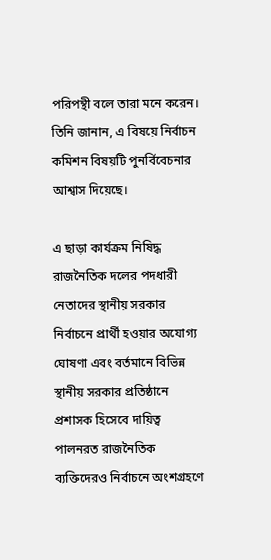পরিপন্থী বলে তারা মনে করেন। তিনি জানান, এ বিষয়ে নির্বাচন কমিশন বিষয়টি পুনর্বিবেচনার আশ্বাস দিয়েছে।

এ ছাড়া কার্যক্রম নিষিদ্ধ রাজনৈতিক দলের পদধারী নেতাদের স্থানীয় সরকার নির্বাচনে প্রার্থী হওয়ার অযোগ্য ঘোষণা এবং বর্তমানে বিভিন্ন স্থানীয় সরকার প্রতিষ্ঠানে প্রশাসক হিসেবে দায়িত্ব পালনরত রাজনৈতিক ব্যক্তিদেরও নির্বাচনে অংশগ্রহণে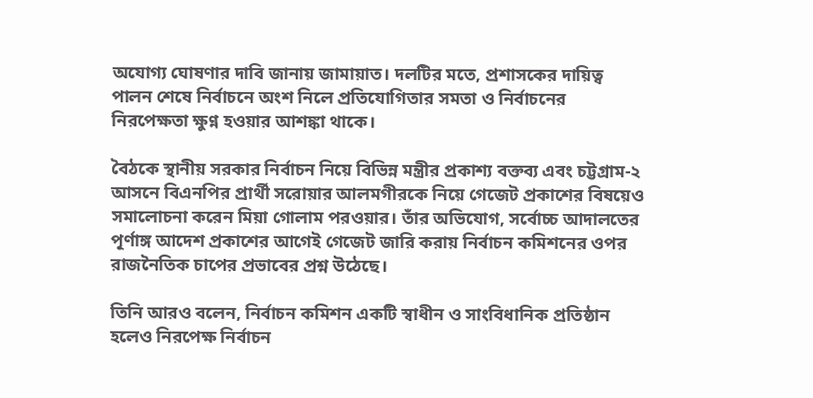অযোগ্য ঘোষণার দাবি জানায় জামায়াত। দলটির মতে, প্রশাসকের দায়িত্ব পালন শেষে নির্বাচনে অংশ নিলে প্রতিযোগিতার সমতা ও নির্বাচনের নিরপেক্ষতা ক্ষুণ্ন হওয়ার আশঙ্কা থাকে।

বৈঠকে স্থানীয় সরকার নির্বাচন নিয়ে বিভিন্ন মন্ত্রীর প্রকাশ্য বক্তব্য এবং চট্টগ্রাম-২ আসনে বিএনপির প্রার্থী সরোয়ার আলমগীরকে নিয়ে গেজেট প্রকাশের বিষয়েও সমালোচনা করেন মিয়া গোলাম পরওয়ার। তাঁর অভিযোগ, সর্বোচ্চ আদালতের পূর্ণাঙ্গ আদেশ প্রকাশের আগেই গেজেট জারি করায় নির্বাচন কমিশনের ওপর রাজনৈতিক চাপের প্রভাবের প্রশ্ন উঠেছে।

তিনি আরও বলেন, নির্বাচন কমিশন একটি স্বাধীন ও সাংবিধানিক প্রতিষ্ঠান হলেও নিরপেক্ষ নির্বাচন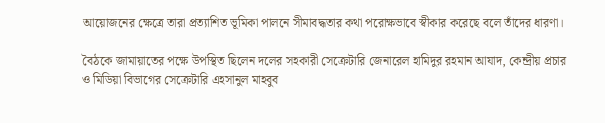আয়োজনের ক্ষেত্রে তারা প্রত্যাশিত ভূমিকা পালনে সীমাবদ্ধতার কথা পরোক্ষভাবে স্বীকার করেছে বলে তাঁদের ধারণা।

বৈঠকে জামায়াতের পক্ষে উপস্থিত ছিলেন দলের সহকারী সেক্রেটারি জেনারেল হামিদুর রহমান আযাদ, কেন্দ্রীয় প্রচার ও মিডিয়া বিভাগের সেক্রেটারি এহসানুল মাহবুব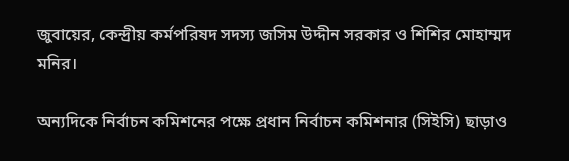জুবায়ের, কেন্দ্রীয় কর্মপরিষদ সদস্য জসিম উদ্দীন সরকার ও শিশির মোহাম্মদ মনির।

অন্যদিকে নির্বাচন কমিশনের পক্ষে প্রধান নির্বাচন কমিশনার (সিইসি) ছাড়াও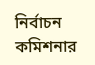নির্বাচন কমিশনার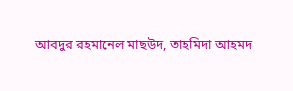আবদুর রহমানেল মাছউদ, তাহমিদা আহমদ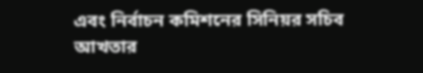এবং নির্বাচন কমিশনের সিনিয়র সচিব আখতার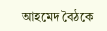আহমেদ বৈঠকে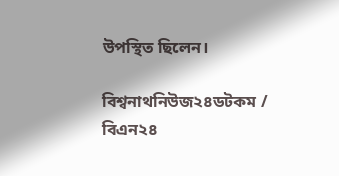উপস্থিত ছিলেন।

বিশ্বনাথনিউজ২৪ডটকম / বিএন২৪